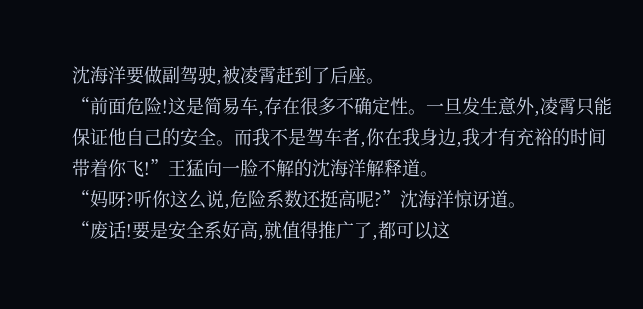沈海洋要做副驾驶,被凌霄赶到了后座。
“前面危险!这是简易车,存在很多不确定性。一旦发生意外,凌霄只能保证他自己的安全。而我不是驾车者,你在我身边,我才有充裕的时间带着你飞!”王猛向一脸不解的沈海洋解释道。
“妈呀?听你这么说,危险系数还挺高呢?”沈海洋惊讶道。
“废话!要是安全系好高,就值得推广了,都可以这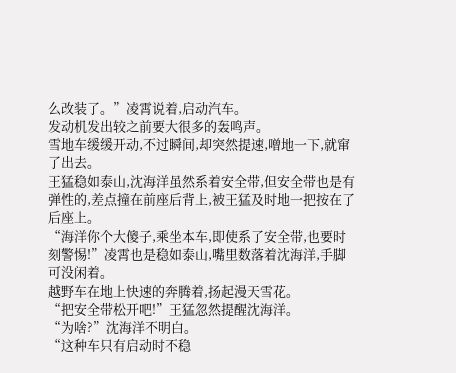么改装了。”凌霄说着,启动汽车。
发动机发出较之前要大很多的轰鸣声。
雪地车缓缓开动,不过瞬间,却突然提速,噌地一下,就窜了出去。
王猛稳如泰山,沈海洋虽然系着安全带,但安全带也是有弹性的,差点撞在前座后背上,被王猛及时地一把按在了后座上。
“海洋你个大傻子,乘坐本车,即使系了安全带,也要时刻警惕!”凌霄也是稳如泰山,嘴里数落着沈海洋,手脚可没闲着。
越野车在地上快速的奔腾着,扬起漫天雪花。
“把安全带松开吧!”王猛忽然提醒沈海洋。
“为啥?”沈海洋不明白。
“这种车只有启动时不稳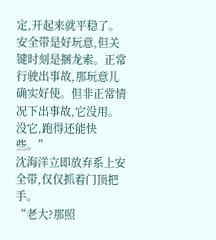定,开起来就平稳了。安全带是好玩意,但关键时刻是捆龙索。正常行驶出事故,那玩意儿确实好使。但非正常情况下出事故,它没用。没它,跑得还能快些。”
沈海洋立即放弃系上安全带,仅仅抓着门顶把手。
“老大?那照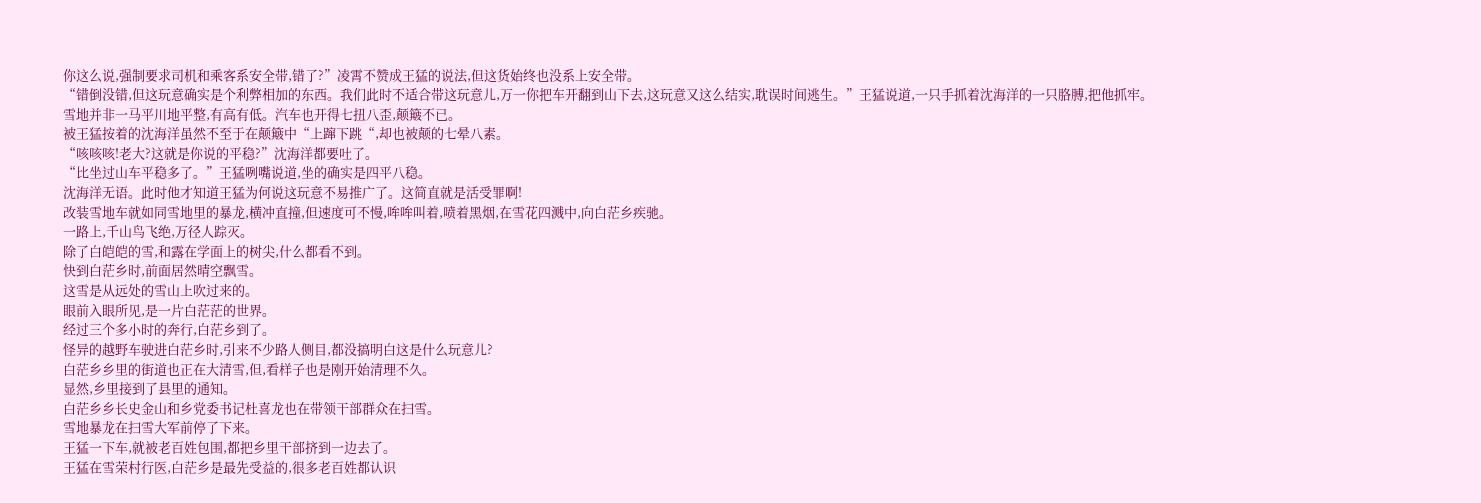你这么说,强制要求司机和乘客系安全带,错了?”凌霄不赞成王猛的说法,但这货始终也没系上安全带。
“错倒没错,但这玩意确实是个利弊相加的东西。我们此时不适合带这玩意儿,万一你把车开翻到山下去,这玩意又这么结实,耽误时间逃生。”王猛说道,一只手抓着沈海洋的一只胳膊,把他抓牢。
雪地并非一马平川地平整,有高有低。汽车也开得七扭八歪,颠簸不已。
被王猛按着的沈海洋虽然不至于在颠簸中“上蹿下跳“,却也被颠的七晕八素。
“咳咳咳!老大?这就是你说的平稳?”沈海洋都要吐了。
“比坐过山车平稳多了。”王猛咧嘴说道,坐的确实是四平八稳。
沈海洋无语。此时他才知道王猛为何说这玩意不易推广了。这简直就是活受罪啊!
改装雪地车就如同雪地里的暴龙,横冲直撞,但速度可不慢,哞哞叫着,喷着黑烟,在雪花四溅中,向白茫乡疾驰。
一路上,千山鸟飞绝,万径人踪灭。
除了白皑皑的雪,和露在学面上的树尖,什么都看不到。
快到白茫乡时,前面居然晴空飘雪。
这雪是从远处的雪山上吹过来的。
眼前入眼所见,是一片白茫茫的世界。
经过三个多小时的奔行,白茫乡到了。
怪异的越野车驶进白茫乡时,引来不少路人侧目,都没搞明白这是什么玩意儿?
白茫乡乡里的街道也正在大清雪,但,看样子也是刚开始清理不久。
显然,乡里接到了县里的通知。
白茫乡乡长史金山和乡党委书记杜喜龙也在带领干部群众在扫雪。
雪地暴龙在扫雪大军前停了下来。
王猛一下车,就被老百姓包围,都把乡里干部挤到一边去了。
王猛在雪荣村行医,白茫乡是最先受益的,很多老百姓都认识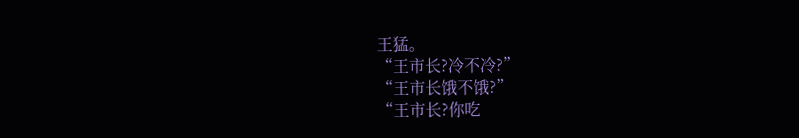王猛。
“王市长?冷不冷?”
“王市长饿不饿?”
“王市长?你吃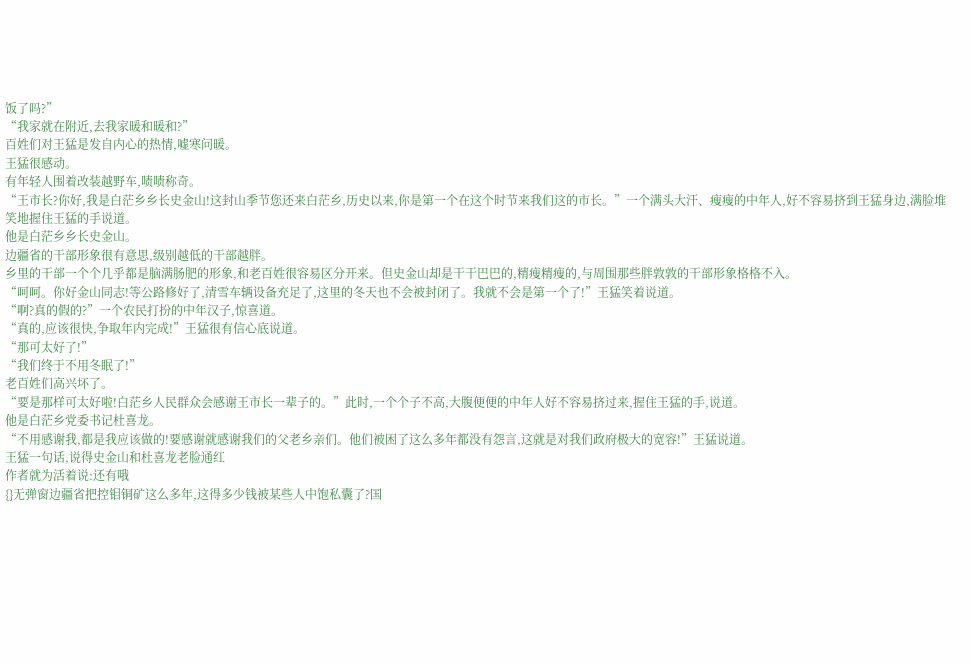饭了吗?”
“我家就在附近,去我家暖和暖和?”
百姓们对王猛是发自内心的热情,嘘寒问暖。
王猛很感动。
有年轻人围着改装越野车,啧啧称奇。
“王市长?你好,我是白茫乡乡长史金山!这封山季节您还来白茫乡,历史以来,你是第一个在这个时节来我们这的市长。”一个满头大汗、瘦瘦的中年人,好不容易挤到王猛身边,满脸堆笑地握住王猛的手说道。
他是白茫乡乡长史金山。
边疆省的干部形象很有意思,级别越低的干部越胖。
乡里的干部一个个几乎都是脑满肠肥的形象,和老百姓很容易区分开来。但史金山却是干干巴巴的,精瘦精瘦的,与周围那些胖敦敦的干部形象格格不入。
“呵呵。你好金山同志!等公路修好了,清雪车辆设备充足了,这里的冬天也不会被封闭了。我就不会是第一个了!”王猛笑着说道。
“啊?真的假的?”一个农民打扮的中年汉子,惊喜道。
“真的,应该很快,争取年内完成!”王猛很有信心底说道。
“那可太好了!”
“我们终于不用冬眠了!”
老百姓们高兴坏了。
“要是那样可太好啦!白茫乡人民群众会感谢王市长一辈子的。”此时,一个个子不高,大腹便便的中年人好不容易挤过来,握住王猛的手,说道。
他是白茫乡党委书记杜喜龙。
“不用感谢我,都是我应该做的!要感谢就感谢我们的父老乡亲们。他们被困了这么多年都没有怨言,这就是对我们政府极大的宽容!”王猛说道。
王猛一句话,说得史金山和杜喜龙老脸通红
作者就为活着说:还有哦
{}无弹窗边疆省把控钼铜矿这么多年,这得多少钱被某些人中饱私囊了?国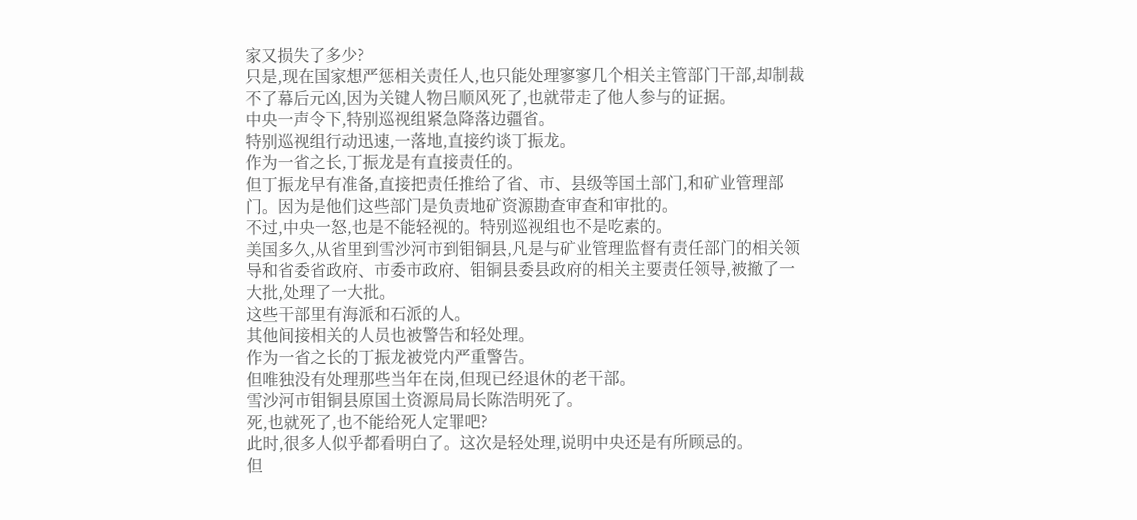家又损失了多少?
只是,现在国家想严惩相关责任人,也只能处理寥寥几个相关主管部门干部,却制裁不了幕后元凶,因为关键人物吕顺风死了,也就带走了他人参与的证据。
中央一声令下,特别巡视组紧急降落边疆省。
特别巡视组行动迅速,一落地,直接约谈丁振龙。
作为一省之长,丁振龙是有直接责任的。
但丁振龙早有准备,直接把责任推给了省、市、县级等国土部门,和矿业管理部门。因为是他们这些部门是负责地矿资源勘查审查和审批的。
不过,中央一怒,也是不能轻视的。特别巡视组也不是吃素的。
美国多久,从省里到雪沙河市到钼铜县,凡是与矿业管理监督有责任部门的相关领导和省委省政府、市委市政府、钼铜县委县政府的相关主要责任领导,被撤了一大批,处理了一大批。
这些干部里有海派和石派的人。
其他间接相关的人员也被警告和轻处理。
作为一省之长的丁振龙被党内严重警告。
但唯独没有处理那些当年在岗,但现已经退休的老干部。
雪沙河市钼铜县原国土资源局局长陈浩明死了。
死,也就死了,也不能给死人定罪吧?
此时,很多人似乎都看明白了。这次是轻处理,说明中央还是有所顾忌的。
但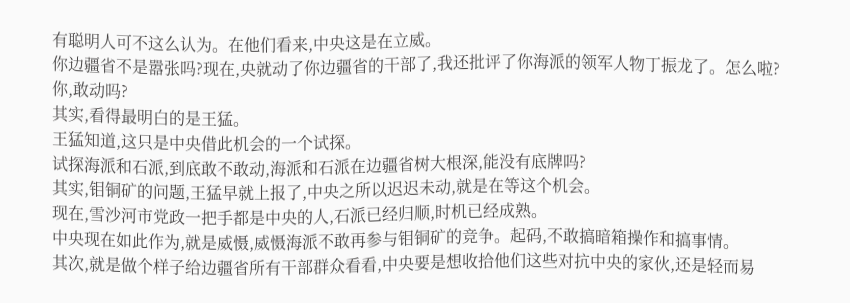有聪明人可不这么认为。在他们看来,中央这是在立威。
你边疆省不是嚣张吗?现在,央就动了你边疆省的干部了,我还批评了你海派的领军人物丁振龙了。怎么啦?你,敢动吗?
其实,看得最明白的是王猛。
王猛知道,这只是中央借此机会的一个试探。
试探海派和石派,到底敢不敢动,海派和石派在边疆省树大根深,能没有底牌吗?
其实,钼铜矿的问题,王猛早就上报了,中央之所以迟迟未动,就是在等这个机会。
现在,雪沙河市党政一把手都是中央的人,石派已经归顺,时机已经成熟。
中央现在如此作为,就是威慑,威慑海派不敢再参与钼铜矿的竞争。起码,不敢搞暗箱操作和搞事情。
其次,就是做个样子给边疆省所有干部群众看看,中央要是想收拾他们这些对抗中央的家伙,还是轻而易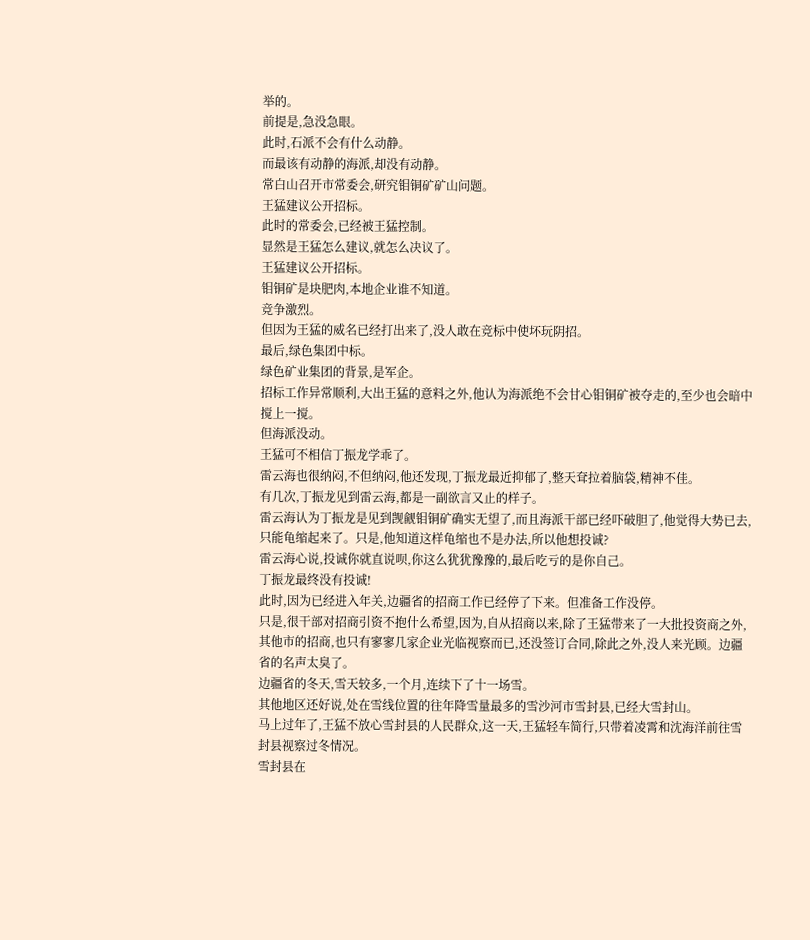举的。
前提是,急没急眼。
此时,石派不会有什么动静。
而最该有动静的海派,却没有动静。
常白山召开市常委会,研究钼铜矿矿山问题。
王猛建议公开招标。
此时的常委会,已经被王猛控制。
显然是王猛怎么建议,就怎么决议了。
王猛建议公开招标。
钼铜矿是块肥肉,本地企业谁不知道。
竞争激烈。
但因为王猛的威名已经打出来了,没人敢在竞标中使坏玩阴招。
最后,绿色集团中标。
绿色矿业集团的背景,是军企。
招标工作异常顺利,大出王猛的意料之外,他认为海派绝不会甘心钼铜矿被夺走的,至少也会暗中搅上一搅。
但海派没动。
王猛可不相信丁振龙学乖了。
雷云海也很纳闷,不但纳闷,他还发现,丁振龙最近抑郁了,整天耷拉着脑袋,精神不佳。
有几次,丁振龙见到雷云海,都是一副欲言又止的样子。
雷云海认为丁振龙是见到觊觎钼铜矿确实无望了,而且海派干部已经吓破胆了,他觉得大势已去,只能龟缩起来了。只是,他知道这样龟缩也不是办法,所以他想投诚?
雷云海心说,投诚你就直说呗,你这么犹犹豫豫的,最后吃亏的是你自己。
丁振龙最终没有投诚!
此时,因为已经进入年关,边疆省的招商工作已经停了下来。但准备工作没停。
只是,很干部对招商引资不抱什么希望,因为,自从招商以来,除了王猛带来了一大批投资商之外,其他市的招商,也只有寥寥几家企业光临视察而已,还没签订合同,除此之外,没人来光顾。边疆省的名声太臭了。
边疆省的冬天,雪天较多,一个月,连续下了十一场雪。
其他地区还好说,处在雪线位置的往年降雪量最多的雪沙河市雪封县,已经大雪封山。
马上过年了,王猛不放心雪封县的人民群众,这一天,王猛轻车简行,只带着凌霄和沈海洋前往雪封县视察过冬情况。
雪封县在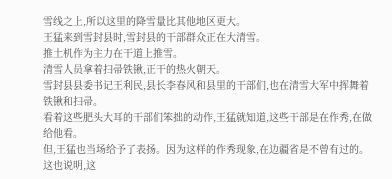雪线之上,所以这里的降雪量比其他地区更大。
王猛来到雪封县时,雪封县的干部群众正在大清雪。
推土机作为主力在干道上推雪。
清雪人员拿着扫帚铁锹,正干的热火朝天。
雪封县县委书记王利民,县长李春风和县里的干部们,也在清雪大军中挥舞着铁锹和扫帚。
看着这些肥头大耳的干部们笨拙的动作,王猛就知道,这些干部是在作秀,在做给他看。
但,王猛也当场给予了表扬。因为这样的作秀现象,在边疆省是不曾有过的。这也说明,这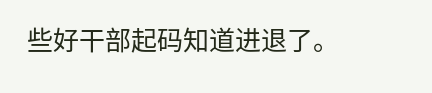些好干部起码知道进退了。